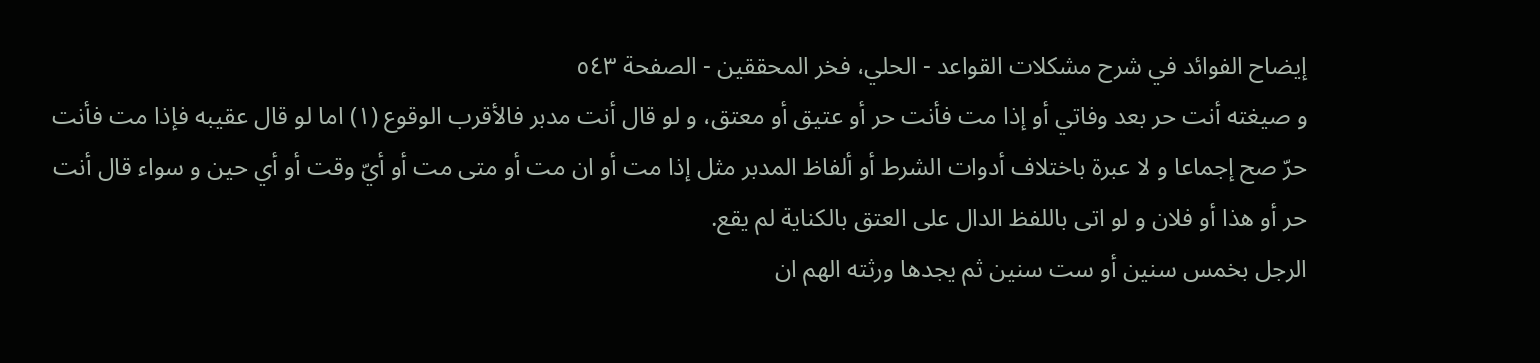إيضاح الفوائد في شرح مشكلات القواعد - الحلي، فخر المحققين - الصفحة ٥٤٣
و صيغته أنت حر بعد وفاتي أو إذا مت فأنت حر أو عتيق أو معتق، و لو قال أنت مدبر فالأقرب الوقوع (١) اما لو قال عقيبه فإذا مت فأنت حرّ صح إجماعا و لا عبرة باختلاف أدوات الشرط أو ألفاظ المدبر مثل إذا مت أو ان مت أو متى مت أو أيّ وقت أو أي حين و سواء قال أنت حر أو هذا أو فلان و لو اتى باللفظ الدال على العتق بالكناية لم يقع.
الرجل بخمس سنين أو ست سنين ثم يجدها ورثته الهم ان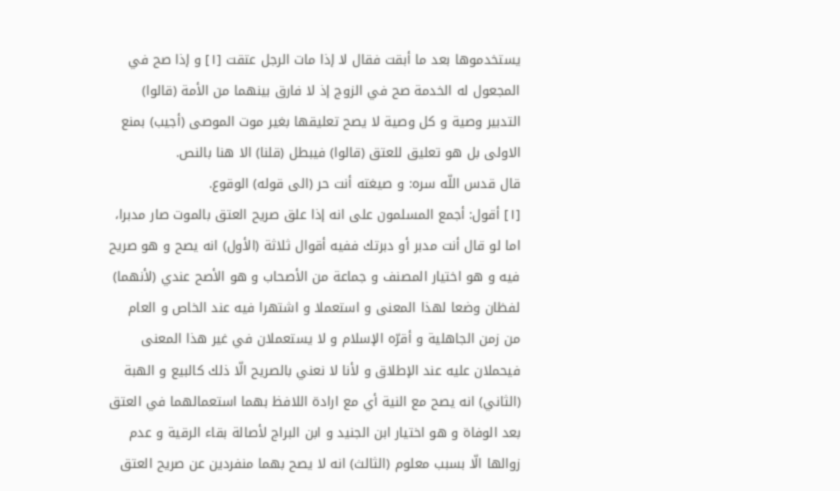يستخدموها بعد ما أبقت فقال لا إذا مات الرجل عتقت [١] و إذا صح في المجعول له الخدمة صح في الزوج إذ لا فارق بينهما من الأمة (قالوا) التدبير وصية و كل وصية لا يصح تعليقها بغير موت الموصى (أجيب) بمنع الاولى بل هو تعليق للعتق (قالوا) فيبطل (قلنا) الا هنا بالنص.
قال قدس اللّه سره: و صيغته أنت حر (الى قوله) الوقوع.
[١] أقول: أجمع المسلمون على انه إذا علق صريح العتق بالموت صار مدبرا، اما لو قال أنت مدبر أو دبرتك ففيه أقوال ثلاثة (الأول) انه يصح و هو صريح فيه و هو اختيار المصنف و جماعة من الأصحاب و هو الأصح عندي (لأنهما) لفظان وضعا لهذا المعنى و استعملا و اشتهرا فيه عند الخاص و العام من زمن الجاهلية و أقرّه الإسلام و لا يستعملان في غير هذا المعنى فيحملان عليه عند الإطلاق و لأنا لا نعني بالصريح الّا ذلك كالبيع و الهبة (الثاني) انه يصح مع النية أي مع ارادة اللافظ بهما استعمالهما في العتق بعد الوفاة و هو اختيار ابن الجنيد و ابن البراج لأصالة بقاء الرقية و عدم زوالها الّا بسبب معلوم (الثالث) انه لا يصح بهما منفردين عن صريح العتق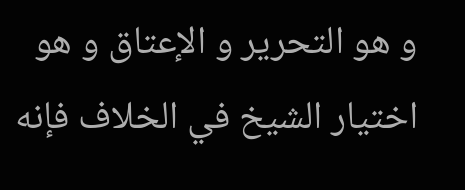و هو التحرير و الإعتاق و هو اختيار الشيخ في الخلاف فإنه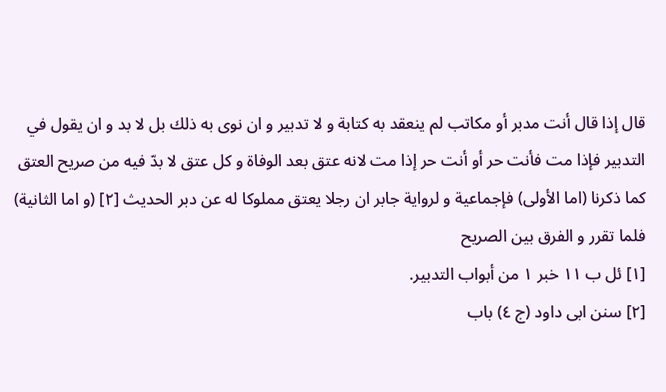قال إذا قال أنت مدبر أو مكاتب لم ينعقد به كتابة و لا تدبير و ان نوى به ذلك بل لا بد و ان يقول في التدبير فإذا مت فأنت حر أو أنت حر إذا مت لانه عتق بعد الوفاة و كل عتق لا بدّ فيه من صريح العتق كما ذكرنا (اما الأولى) فإجماعية و لرواية جابر ان رجلا يعتق مملوكا له عن دبر الحديث [٢] (و اما الثانية) فلما تقرر و الفرق بين الصريح
[١] ئل ب ١١ خبر ١ من أبواب التدبير.
[٢] سنن ابى داود (ج ٤) باب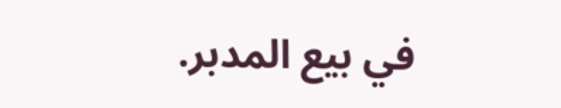في بيع المدبر.